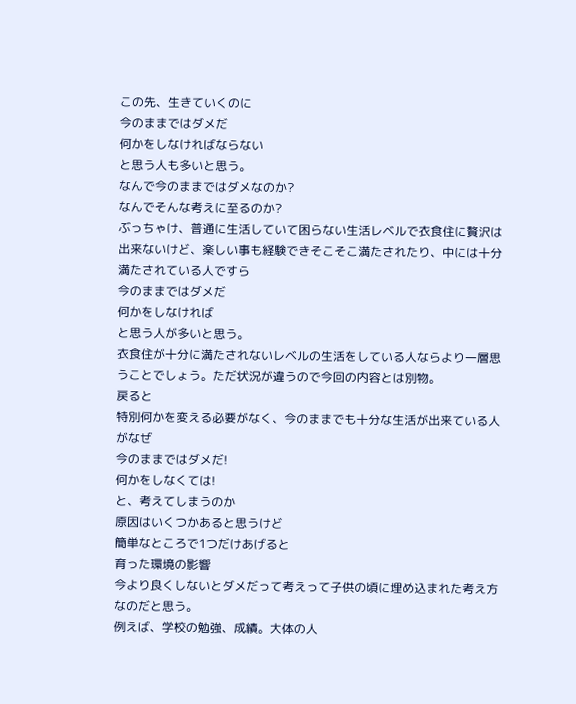この先、生きていくのに
今のままではダメだ
何かをしなければならない
と思う人も多いと思う。
なんで今のままではダメなのか?
なんでそんな考えに至るのか?
ぶっちゃけ、普通に生活していて困らない生活レベルで衣食住に贅沢は出来ないけど、楽しい事も経験できそこそこ満たされたり、中には十分満たされている人ですら
今のままではダメだ
何かをしなければ
と思う人が多いと思う。
衣食住が十分に満たされないレベルの生活をしている人ならより一層思うことでしょう。ただ状況が違うので今回の内容とは別物。
戻ると
特別何かを変える必要がなく、今のままでも十分な生活が出来ている人がなぜ
今のままではダメだ!
何かをしなくては!
と、考えてしまうのか
原因はいくつかあると思うけど
簡単なところで1つだけあげると
育った環境の影響
今より良くしないとダメだって考えって子供の頃に埋め込まれた考え方なのだと思う。
例えば、学校の勉強、成績。大体の人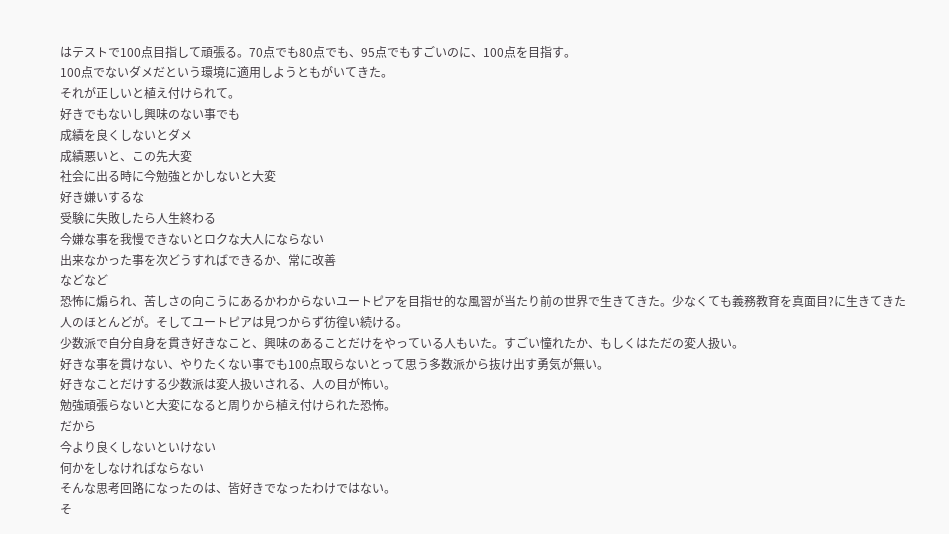はテストで100点目指して頑張る。70点でも80点でも、95点でもすごいのに、100点を目指す。
100点でないダメだという環境に適用しようともがいてきた。
それが正しいと植え付けられて。
好きでもないし興味のない事でも
成績を良くしないとダメ
成績悪いと、この先大変
社会に出る時に今勉強とかしないと大変
好き嫌いするな
受験に失敗したら人生終わる
今嫌な事を我慢できないとロクな大人にならない
出来なかった事を次どうすればできるか、常に改善
などなど
恐怖に煽られ、苦しさの向こうにあるかわからないユートピアを目指せ的な風習が当たり前の世界で生きてきた。少なくても義務教育を真面目?に生きてきた人のほとんどが。そしてユートピアは見つからず彷徨い続ける。
少数派で自分自身を貫き好きなこと、興味のあることだけをやっている人もいた。すごい憧れたか、もしくはただの変人扱い。
好きな事を貫けない、やりたくない事でも100点取らないとって思う多数派から抜け出す勇気が無い。
好きなことだけする少数派は変人扱いされる、人の目が怖い。
勉強頑張らないと大変になると周りから植え付けられた恐怖。
だから
今より良くしないといけない
何かをしなければならない
そんな思考回路になったのは、皆好きでなったわけではない。
そ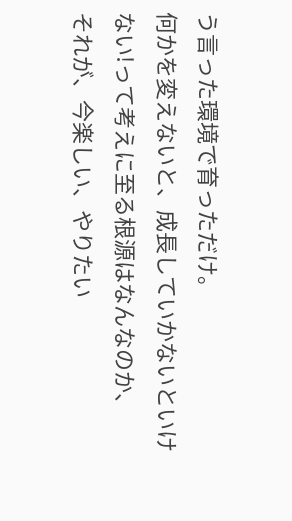う言った環境で育っただけ。
何かを変えないと、成長していかないといけない!って考えに至る根源はなんなのか、
それが、今楽しい、やりたい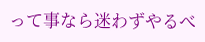って事なら迷わずやるべ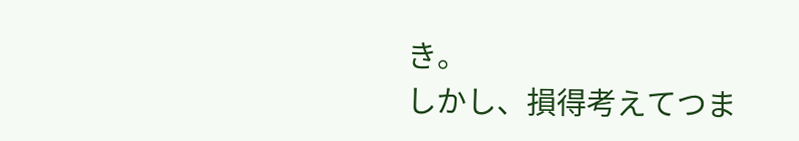き。
しかし、損得考えてつま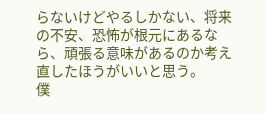らないけどやるしかない、将来の不安、恐怖が根元にあるなら、頑張る意味があるのか考え直したほうがいいと思う。
僕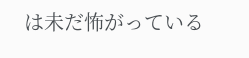は未だ怖がっている